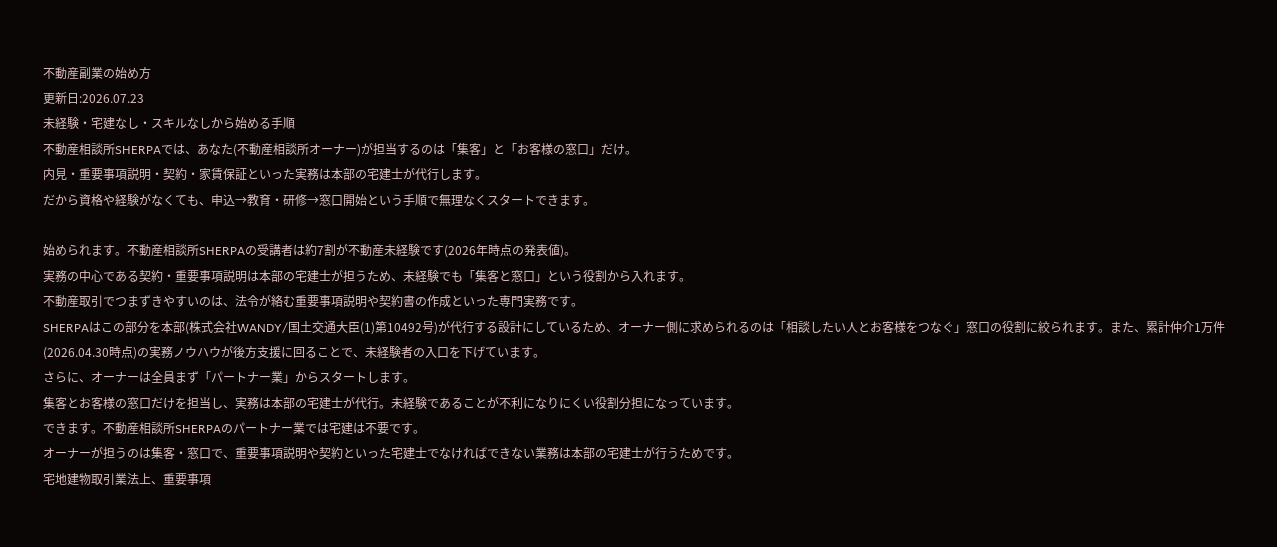不動産副業の始め方
更新日:2026.07.23
未経験・宅建なし・スキルなしから始める手順
不動産相談所SHERPAでは、あなた(不動産相談所オーナー)が担当するのは「集客」と「お客様の窓口」だけ。
内見・重要事項説明・契約・家賃保証といった実務は本部の宅建士が代行します。
だから資格や経験がなくても、申込→教育・研修→窓口開始という手順で無理なくスタートできます。

始められます。不動産相談所SHERPAの受講者は約7割が不動産未経験です(2026年時点の発表値)。
実務の中心である契約・重要事項説明は本部の宅建士が担うため、未経験でも「集客と窓口」という役割から入れます。
不動産取引でつまずきやすいのは、法令が絡む重要事項説明や契約書の作成といった専門実務です。
SHERPAはこの部分を本部(株式会社WANDY/国土交通大臣(1)第10492号)が代行する設計にしているため、オーナー側に求められるのは「相談したい人とお客様をつなぐ」窓口の役割に絞られます。また、累計仲介1万件(2026.04.30時点)の実務ノウハウが後方支援に回ることで、未経験者の入口を下げています。
さらに、オーナーは全員まず「パートナー業」からスタートします。
集客とお客様の窓口だけを担当し、実務は本部の宅建士が代行。未経験であることが不利になりにくい役割分担になっています。
できます。不動産相談所SHERPAのパートナー業では宅建は不要です。
オーナーが担うのは集客・窓口で、重要事項説明や契約といった宅建士でなければできない業務は本部の宅建士が行うためです。
宅地建物取引業法上、重要事項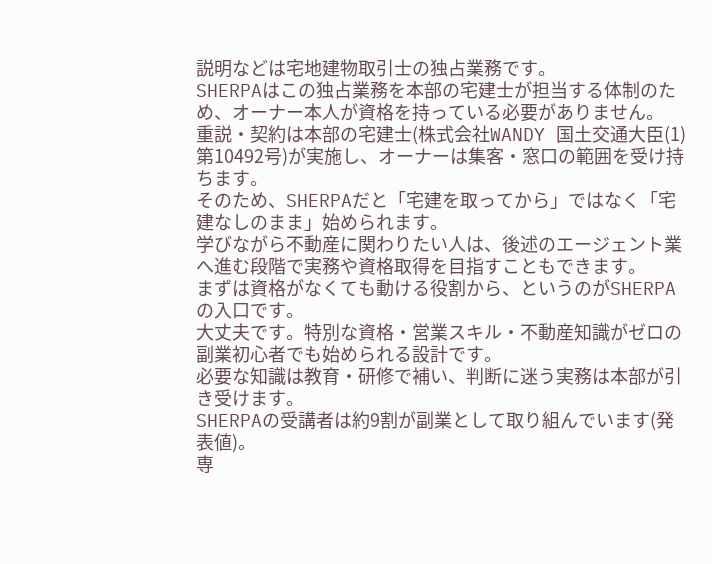説明などは宅地建物取引士の独占業務です。
SHERPAはこの独占業務を本部の宅建士が担当する体制のため、オーナー本人が資格を持っている必要がありません。
重説・契約は本部の宅建士(株式会社WANDY 国土交通大臣(1)第10492号)が実施し、オーナーは集客・窓口の範囲を受け持ちます。
そのため、SHERPAだと「宅建を取ってから」ではなく「宅建なしのまま」始められます。
学びながら不動産に関わりたい人は、後述のエージェント業へ進む段階で実務や資格取得を目指すこともできます。
まずは資格がなくても動ける役割から、というのがSHERPAの入口です。
大丈夫です。特別な資格・営業スキル・不動産知識がゼロの副業初心者でも始められる設計です。
必要な知識は教育・研修で補い、判断に迷う実務は本部が引き受けます。
SHERPAの受講者は約9割が副業として取り組んでいます(発表値)。
専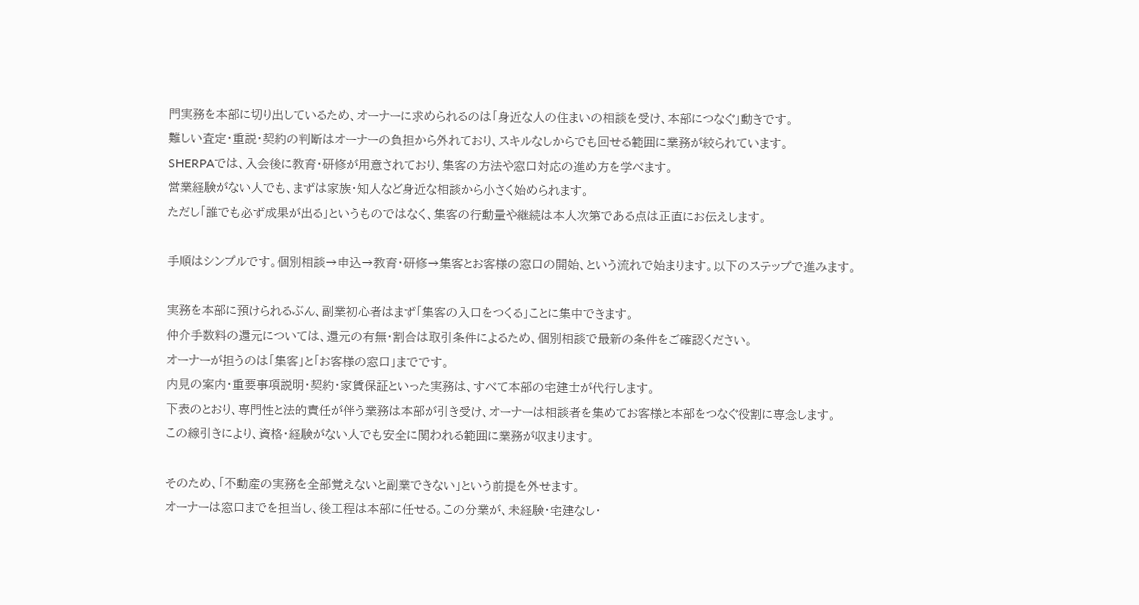門実務を本部に切り出しているため、オーナーに求められるのは「身近な人の住まいの相談を受け、本部につなぐ」動きです。
難しい査定・重説・契約の判断はオーナーの負担から外れており、スキルなしからでも回せる範囲に業務が絞られています。
SHERPAでは、入会後に教育・研修が用意されており、集客の方法や窓口対応の進め方を学べます。
営業経験がない人でも、まずは家族・知人など身近な相談から小さく始められます。
ただし「誰でも必ず成果が出る」というものではなく、集客の行動量や継続は本人次第である点は正直にお伝えします。

手順はシンプルです。個別相談→申込→教育・研修→集客とお客様の窓口の開始、という流れで始まります。以下のステップで進みます。

実務を本部に預けられるぶん、副業初心者はまず「集客の入口をつくる」ことに集中できます。
仲介手数料の還元については、還元の有無・割合は取引条件によるため、個別相談で最新の条件をご確認ください。
オーナーが担うのは「集客」と「お客様の窓口」までです。
内見の案内・重要事項説明・契約・家賃保証といった実務は、すべて本部の宅建士が代行します。
下表のとおり、専門性と法的責任が伴う業務は本部が引き受け、オーナーは相談者を集めてお客様と本部をつなぐ役割に専念します。
この線引きにより、資格・経験がない人でも安全に関われる範囲に業務が収まります。

そのため、「不動産の実務を全部覚えないと副業できない」という前提を外せます。
オーナーは窓口までを担当し、後工程は本部に任せる。この分業が、未経験・宅建なし・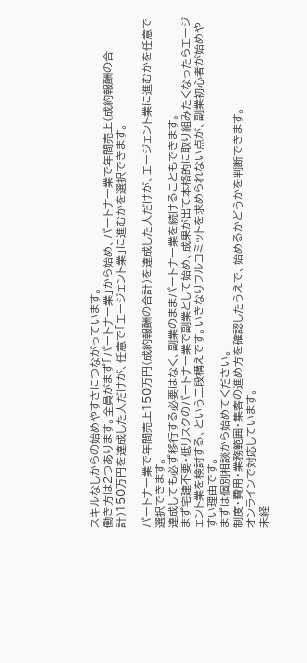スキルなしからの始めやすさにつながっています。
働き方は2つあります。全員がまず「パートナー業」から始め、パートナー業で年間売上(成約報酬の合計)150万円を達成した人だけが、任意で「エージェント業」に進むかを選択できます。

パートナー業で年間売上150万円(成約報酬の合計)を達成した人だけが、エージェント業に進むかを任意で選択できます。
達成しても必ず移行する必要はなく、副業のままパートナー業を続けることもできます。
まず宅建不要・低リスクのパートナー業で副業として始め、成果が出て本格的に取り組みたくなったらエージェント業を検討する、という二段構えです。いきなりフルコミットを求められない点が、副業初心者が始めやすい理由です。
まずは個別相談から始めてください。
制度・費用・業務範囲・集客の進め方を確認したうえで、始めるかどうかを判断できます。
オンラインで対応しています。
未経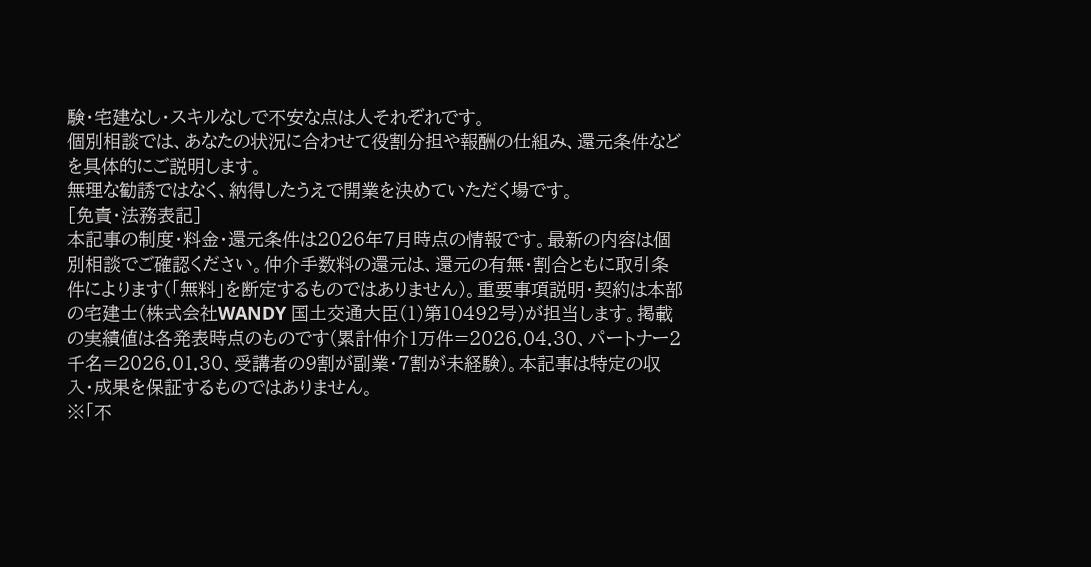験・宅建なし・スキルなしで不安な点は人それぞれです。
個別相談では、あなたの状況に合わせて役割分担や報酬の仕組み、還元条件などを具体的にご説明します。
無理な勧誘ではなく、納得したうえで開業を決めていただく場です。
[免責・法務表記]
本記事の制度・料金・還元条件は2026年7月時点の情報です。最新の内容は個別相談でご確認ください。仲介手数料の還元は、還元の有無・割合ともに取引条件によります(「無料」を断定するものではありません)。重要事項説明・契約は本部の宅建士(株式会社WANDY 国土交通大臣(1)第10492号)が担当します。掲載の実績値は各発表時点のものです(累計仲介1万件=2026.04.30、パートナー2千名=2026.01.30、受講者の9割が副業・7割が未経験)。本記事は特定の収入・成果を保証するものではありません。
※「不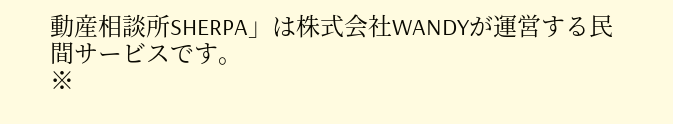動産相談所SHERPA」は株式会社WANDYが運営する民間サービスです。
※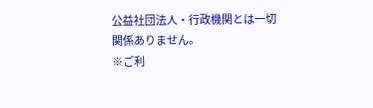公益社団法人・行政機関とは一切関係ありません。
※ご利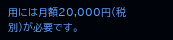用には月額20,000円(税別)が必要です。